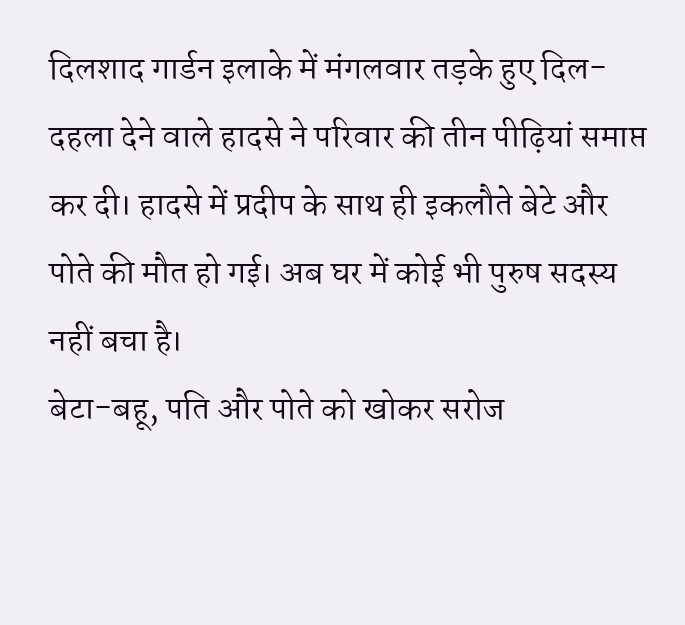दिलशाद गार्डन इलाके में मंगलवार तड़के हुए दिल-दहला देने वाले हादसे ने परिवार की तीन पीढ़ियां समाप्त कर दी। हादसे में प्रदीप के साथ ही इकलौते बेटे और पोते की मौत हो गई। अब घर में कोई भी पुरुष सदस्य नहीं बचा है।
बेटा-बहू, पति और पोते को खोकर सरोज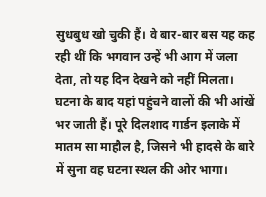सुधबुध खो चुकी हैं। वे बार-बार बस यह कह रही थीं कि भगवान उन्हें भी आग में जला देता, तो यह दिन देखने को नहीं मिलता।
घटना के बाद यहां पहुंचने वालों की भी आंखें भर जाती हैं। पूरे दिलशाद गार्डन इलाके में मातम सा माहौल है, जिसने भी हादसे के बारे में सुना वह घटना स्थल की ओर भागा।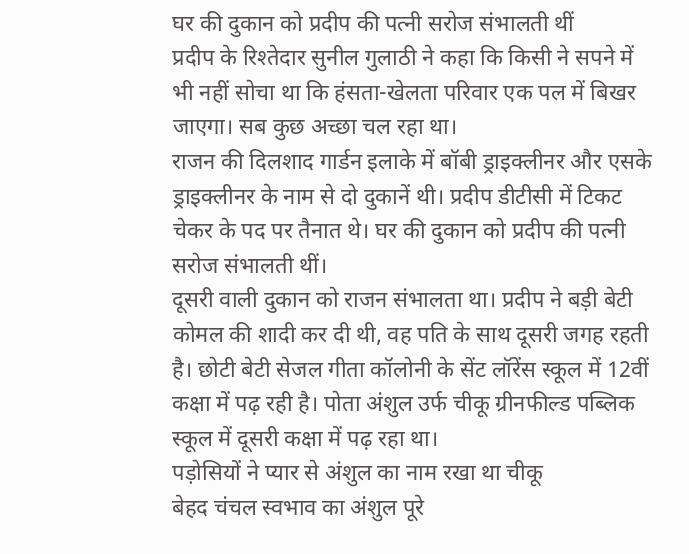घर की दुकान को प्रदीप की पत्नी सरोज संभालती थीं
प्रदीप के रिश्तेदार सुनील गुलाठी ने कहा कि किसी ने सपने में भी नहीं सोचा था कि हंसता-खेलता परिवार एक पल में बिखर जाएगा। सब कुछ अच्छा चल रहा था।
राजन की दिलशाद गार्डन इलाके में बॉबी ड्राइक्लीनर और एसके ड्राइक्लीनर के नाम से दो दुकानें थी। प्रदीप डीटीसी में टिकट चेकर के पद पर तैनात थे। घर की दुकान को प्रदीप की पत्नी सरोज संभालती थीं।
दूसरी वाली दुकान को राजन संभालता था। प्रदीप ने बड़ी बेटी कोमल की शादी कर दी थी, वह पति के साथ दूसरी जगह रहती है। छोटी बेटी सेजल गीता कॉलोनी के सेंट लॉरेंस स्कूल में 12वीं कक्षा में पढ़ रही है। पोता अंशुल उर्फ चीकू ग्रीनफील्ड पब्लिक स्कूल में दूसरी कक्षा में पढ़ रहा था।
पड़ोसियों ने प्यार से अंशुल का नाम रखा था चीकू
बेहद चंचल स्वभाव का अंशुल पूरे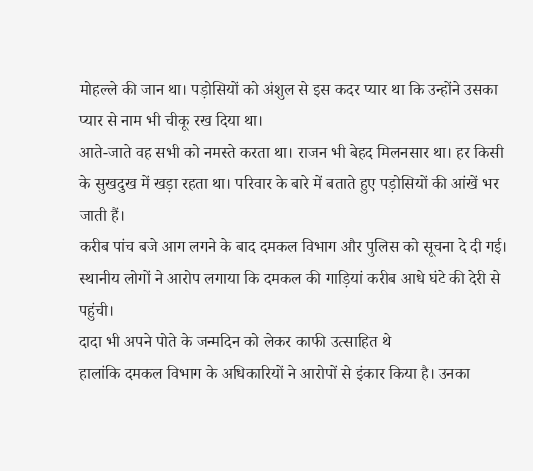मोहल्ले की जान था। पड़ोसियों को अंशुल से इस कदर प्यार था कि उन्होंने उसका प्यार से नाम भी चीकू रख दिया था।
आते-जाते वह सभी को नमस्ते करता था। राजन भी बेहद मिलनसार था। हर किसी के सुखदुख में खड़ा रहता था। परिवार के बारे में बताते हुए पड़ोसियों की आंखें भर जाती हैं।
करीब पांच बजे आग लगने के बाद दमकल विभाग और पुलिस को सूचना दे दी गई। स्थानीय लोगों ने आरोप लगाया कि दमकल की गाड़ियां करीब आधे घंटे की देरी से पहुंची।
दादा भी अपने पोते के जन्मदिन को लेकर काफी उत्साहित थे
हालांकि दमकल विभाग के अधिकारियों ने आरोपों से इंकार किया है। उनका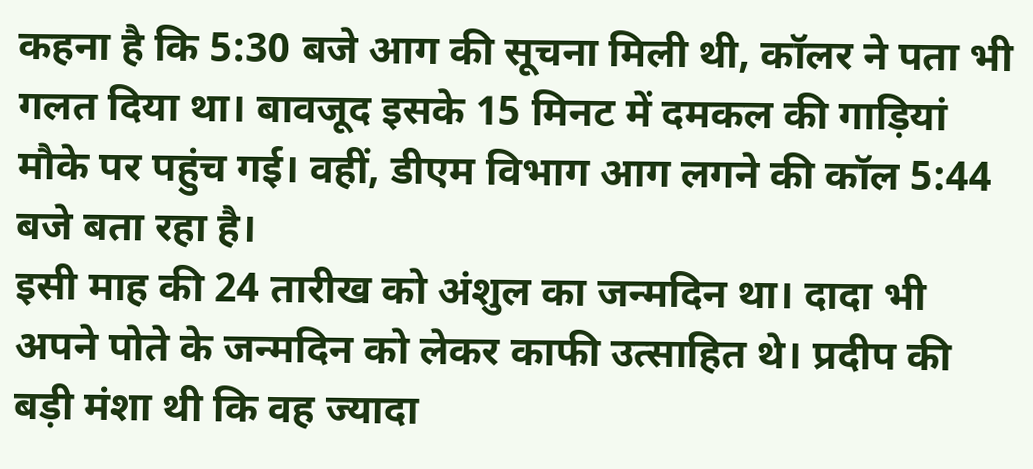कहना है कि 5:30 बजे आग की सूचना मिली थी, कॉलर ने पता भी गलत दिया था। बावजूद इसके 15 मिनट में दमकल की गाड़ियां मौके पर पहुंच गई। वहीं, डीएम विभाग आग लगने की कॉल 5:44 बजे बता रहा है।
इसी माह की 24 तारीख को अंशुल का जन्मदिन था। दादा भी अपने पोते के जन्मदिन को लेकर काफी उत्साहित थे। प्रदीप की बड़ी मंशा थी कि वह ज्यादा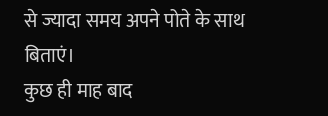से ज्यादा समय अपने पोते के साथ बिताएं।
कुछ ही माह बाद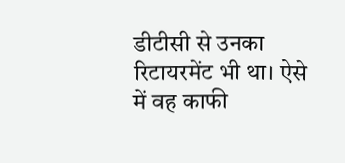डीटीसी से उनका रिटायरमेंट भी था। ऐसे में वह काफी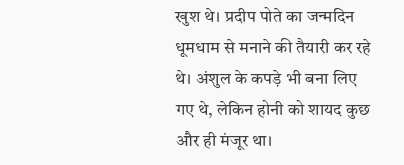खुश थे। प्रदीप पोते का जन्मदिन धूमधाम से मनाने की तैयारी कर रहे थे। अंशुल के कपड़े भी बना लिए गए थे, लेकिन होनी को शायद कुछ और ही मंजूर था।